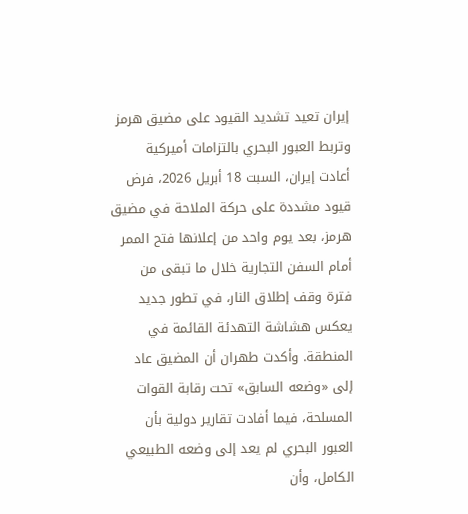إيران تعيد تشديد القيود على مضيق هرمز وتربط العبور البحري بالتزامات أميركية
أعادت إيران، السبت 18 أبريل 2026، فرض قيود مشددة على حركة الملاحة في مضيق هرمز، بعد يوم واحد من إعلانها فتح الممر أمام السفن التجارية خلال ما تبقى من فترة وقف إطلاق النار، في تطور جديد يعكس هشاشة التهدئة القائمة في المنطقة. وأكدت طهران أن المضيق عاد إلى «وضعه السابق» تحت رقابة القوات المسلحة، فيما أفادت تقارير دولية بأن العبور البحري لم يعد إلى وضعه الطبيعي الكامل، وأن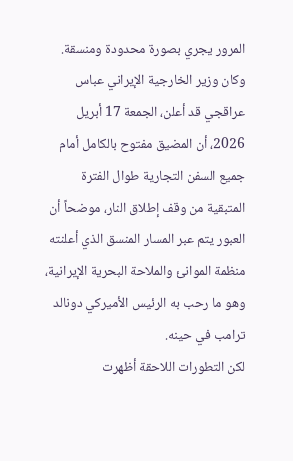المرور يجري بصورة محدودة ومنسقة.
وكان وزير الخارجية الإيراني عباس عراقجي قد أعلن، الجمعة 17 أبريل 2026، أن المضيق مفتوح بالكامل أمام جميع السفن التجارية طوال الفترة المتبقية من وقف إطلاق النار، موضحاً أن العبور يتم عبر المسار المنسق الذي أعلنته منظمة الموانئ والملاحة البحرية الإيرانية، وهو ما رحب به الرئيس الأميركي دونالد ترامب في حينه.
لكن التطورات اللاحقة أظهرت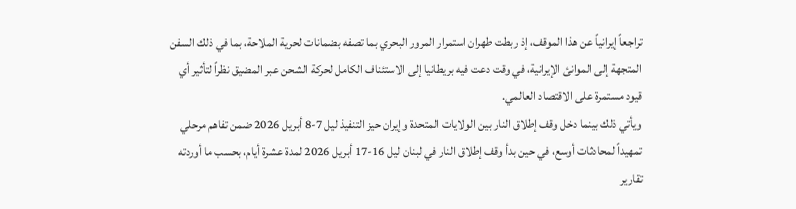تراجعاً إيرانياً عن هذا الموقف، إذ ربطت طهران استمرار المرور البحري بما تصفه بضمانات لحرية الملاحة، بما في ذلك السفن المتجهة إلى الموانئ الإيرانية، في وقت دعت فيه بريطانيا إلى الاستئناف الكامل لحركة الشحن عبر المضيق نظراً لتأثير أي قيود مستمرة على الاقتصاد العالمي.
ويأتي ذلك بينما دخل وقف إطلاق النار بين الولايات المتحدة وإيران حيز التنفيذ ليل 7-8 أبريل 2026 ضمن تفاهم مرحلي تمهيداً لمحادثات أوسع، في حين بدأ وقف إطلاق النار في لبنان ليل 16-17 أبريل 2026 لمدة عشرة أيام، بحسب ما أوردته تقارير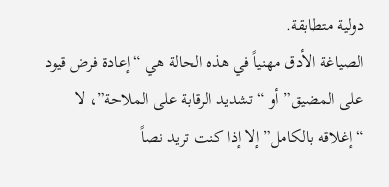دولية متطابقة.
الصياغة الأدق مهنياً في هذه الحالة هي “إعادة فرض قيود على المضيق” أو “تشديد الرقابة على الملاحة”، لا “إغلاقه بالكامل” إلا إذا كنت تريد نصاً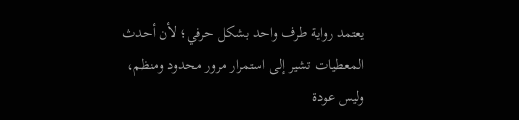يعتمد رواية طرف واحد بشكل حرفي؛ لأن أحدث المعطيات تشير إلى استمرار مرور محدود ومنظم، وليس عودة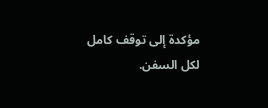مؤكدة إلى توقف كامل لكل السفن.